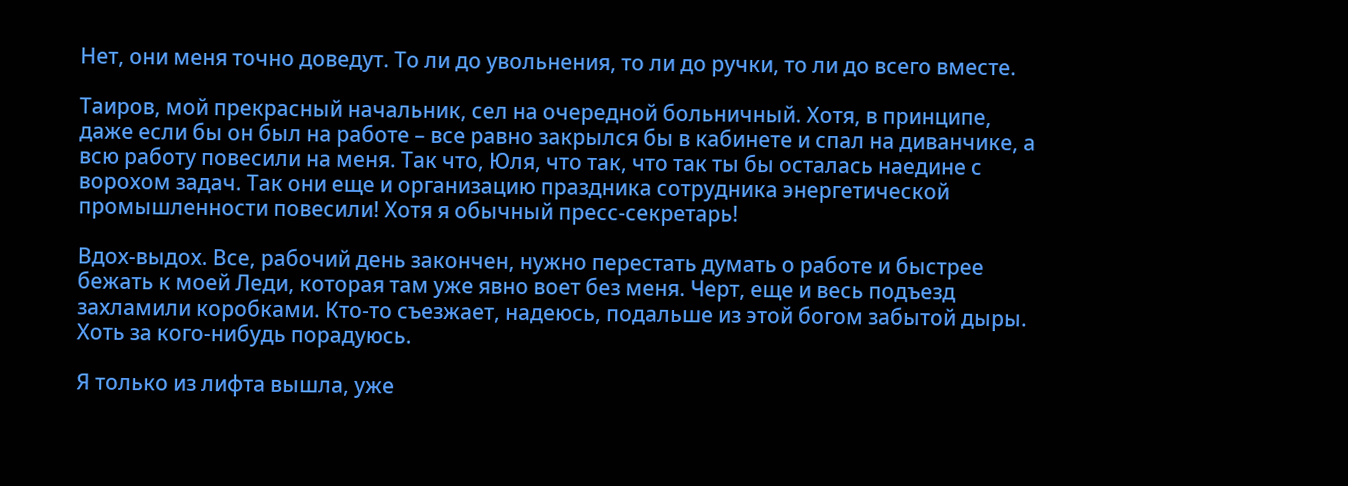Нет, они меня точно доведут. То ли до увольнения, то ли до ручки, то ли до всего вместе.

Таиров, мой прекрасный начальник, сел на очередной больничный. Хотя, в принципе, даже если бы он был на работе – все равно закрылся бы в кабинете и спал на диванчике, а всю работу повесили на меня. Так что, Юля, что так, что так ты бы осталась наедине с ворохом задач. Так они еще и организацию праздника сотрудника энергетической промышленности повесили! Хотя я обычный пресс-секретарь!

Вдох-выдох. Все, рабочий день закончен, нужно перестать думать о работе и быстрее бежать к моей Леди, которая там уже явно воет без меня. Черт, еще и весь подъезд захламили коробками. Кто-то съезжает, надеюсь, подальше из этой богом забытой дыры. Хоть за кого-нибудь порадуюсь.

Я только из лифта вышла, уже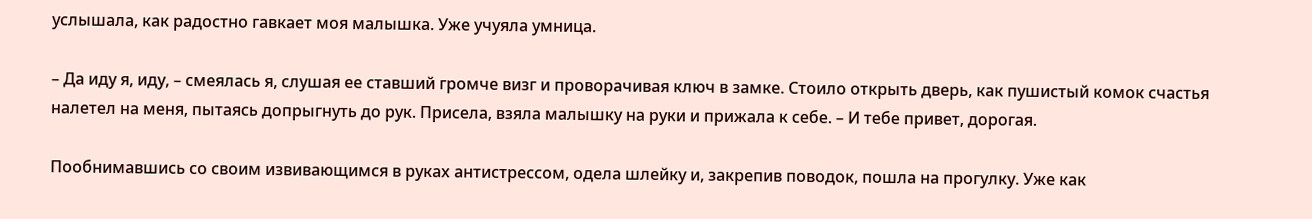услышала, как радостно гавкает моя малышка. Уже учуяла умница.

– Да иду я, иду, – смеялась я, слушая ее ставший громче визг и проворачивая ключ в замке. Стоило открыть дверь, как пушистый комок счастья налетел на меня, пытаясь допрыгнуть до рук. Присела, взяла малышку на руки и прижала к себе. – И тебе привет, дорогая.

Пообнимавшись со своим извивающимся в руках антистрессом, одела шлейку и, закрепив поводок, пошла на прогулку. Уже как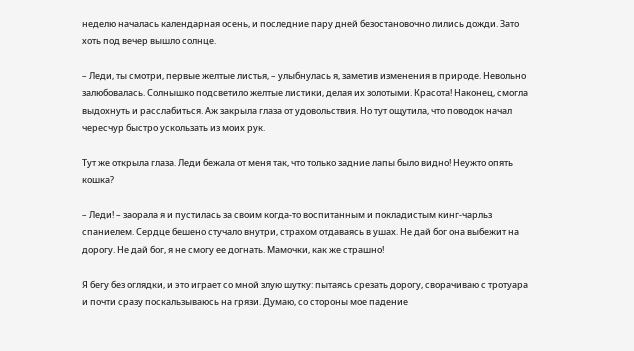неделю началась календарная осень, и последние пару дней безостановочно лились дожди. Зато хоть под вечер вышло солнце.

– Леди, ты смотри, первые желтые листья, – улыбнулась я, заметив изменения в природе. Невольно залюбовалась. Солнышко подсветило желтые листики, делая их золотыми. Красота! Наконец, смогла выдохнуть и расслабиться. Аж закрыла глаза от удовольствия. Но тут ощутила, что поводок начал чересчур быстро ускользать из моих рук.

Тут же открыла глаза. Леди бежала от меня так, что только задние лапы было видно! Неужто опять кошка?

– Леди! – заорала я и пустилась за своим когда-то воспитанным и покладистым кинг-чарльз спаниелем. Сердце бешено стучало внутри, страхом отдаваясь в ушах. Не дай бог она выбежит на дорогу. Не дай бог, я не смогу ее догнать. Мамочки, как же страшно!

Я бегу без оглядки, и это играет со мной злую шутку: пытаясь срезать дорогу, сворачиваю с тротуара и почти сразу поскальзываюсь на грязи. Думаю, со стороны мое падение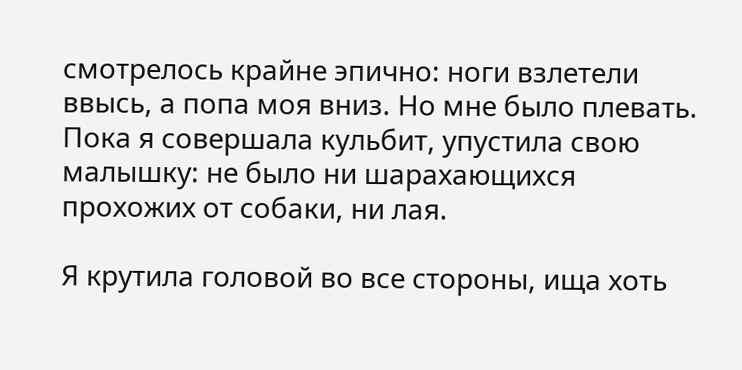смотрелось крайне эпично: ноги взлетели ввысь, а попа моя вниз. Но мне было плевать. Пока я совершала кульбит, упустила свою малышку: не было ни шарахающихся прохожих от собаки, ни лая.

Я крутила головой во все стороны, ища хоть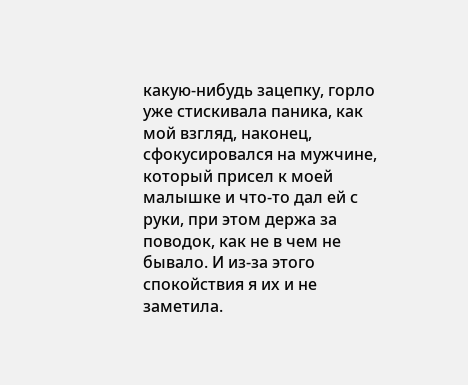какую-нибудь зацепку, горло уже стискивала паника, как мой взгляд, наконец, сфокусировался на мужчине, который присел к моей малышке и что-то дал ей с руки, при этом держа за поводок, как не в чем не бывало. И из-за этого спокойствия я их и не заметила.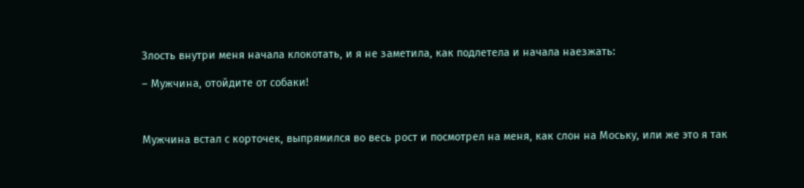Злость внутри меня начала клокотать, и я не заметила, как подлетела и начала наезжать:

– Мужчина, отойдите от собаки!



Мужчина встал с корточек, выпрямился во весь рост и посмотрел на меня, как слон на Моську, или же это я так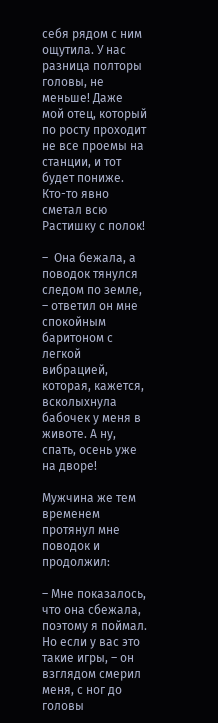себя рядом с ним ощутила. У нас разница полторы головы, не меньше! Даже мой отец, который по росту проходит не все проемы на станции, и тот будет пониже. Кто-то явно сметал всю Растишку с полок!

–  Она бежала, а поводок тянулся следом по земле, – ответил он мне спокойным баритоном с легкой вибрацией, которая, кажется, всколыхнула бабочек у меня в животе. А ну, спать, осень уже на дворе!

Мужчина же тем временем протянул мне поводок и продолжил:

– Мне показалось, что она сбежала, поэтому я поймал. Но если у вас это такие игры, – он взглядом смерил меня, с ног до головы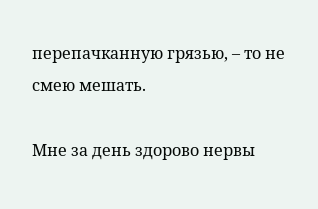перепачканную грязью, – то не смею мешать.

Мне за день здорово нервы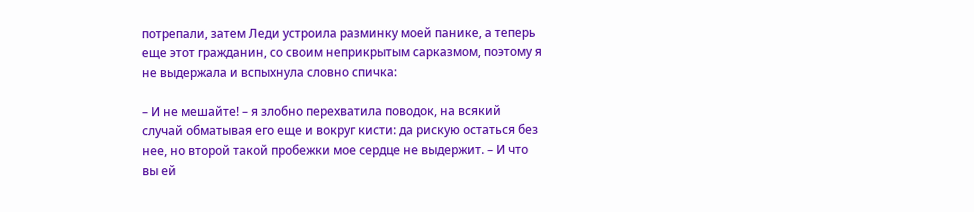потрепали, затем Леди устроила разминку моей панике, а теперь еще этот гражданин, со своим неприкрытым сарказмом, поэтому я не выдержала и вспыхнула словно спичка:

– И не мешайте! – я злобно перехватила поводок, на всякий случай обматывая его еще и вокруг кисти: да рискую остаться без нее, но второй такой пробежки мое сердце не выдержит. – И что вы ей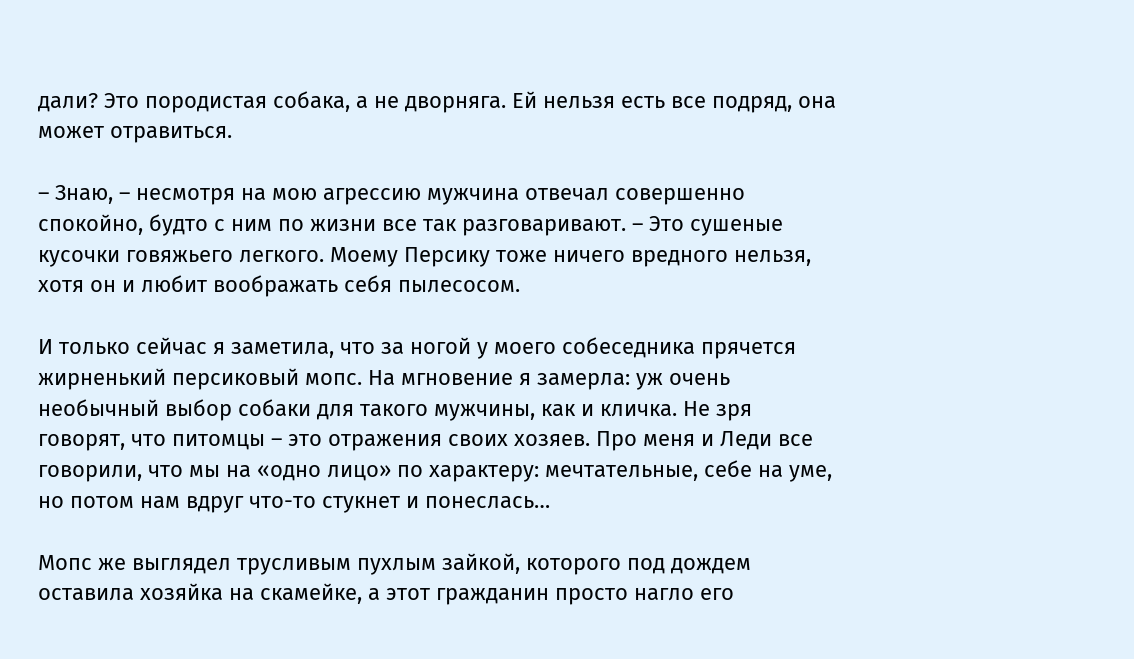дали? Это породистая собака, а не дворняга. Ей нельзя есть все подряд, она может отравиться.

– Знаю, – несмотря на мою агрессию мужчина отвечал совершенно спокойно, будто с ним по жизни все так разговаривают. – Это сушеные кусочки говяжьего легкого. Моему Персику тоже ничего вредного нельзя, хотя он и любит воображать себя пылесосом.

И только сейчас я заметила, что за ногой у моего собеседника прячется жирненький персиковый мопс. На мгновение я замерла: уж очень необычный выбор собаки для такого мужчины, как и кличка. Не зря говорят, что питомцы – это отражения своих хозяев. Про меня и Леди все говорили, что мы на «одно лицо» по характеру: мечтательные, себе на уме, но потом нам вдруг что-то стукнет и понеслась…

Мопс же выглядел трусливым пухлым зайкой, которого под дождем оставила хозяйка на скамейке, а этот гражданин просто нагло его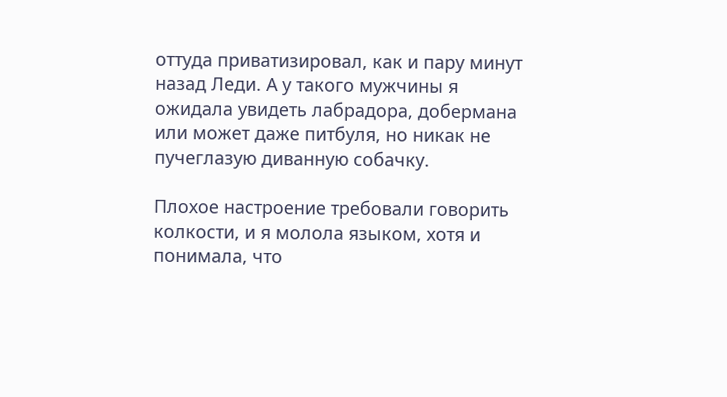оттуда приватизировал, как и пару минут назад Леди. А у такого мужчины я ожидала увидеть лабрадора, добермана или может даже питбуля, но никак не пучеглазую диванную собачку.

Плохое настроение требовали говорить колкости, и я молола языком, хотя и понимала, что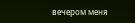вечером меня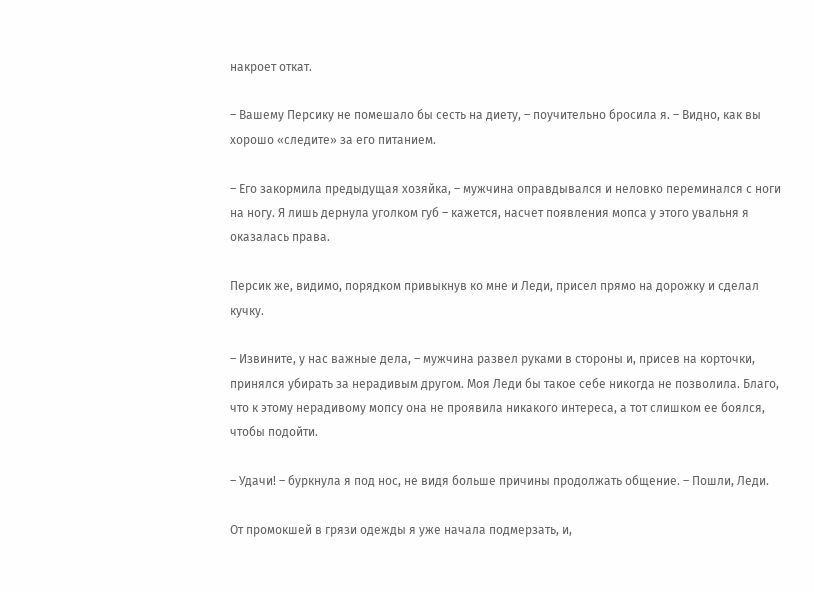накроет откат.

– Вашему Персику не помешало бы сесть на диету, – поучительно бросила я. – Видно, как вы хорошо «следите» за его питанием.

– Его закормила предыдущая хозяйка, – мужчина оправдывался и неловко переминался с ноги на ногу. Я лишь дернула уголком губ – кажется, насчет появления мопса у этого увальня я оказалась права.

Персик же, видимо, порядком привыкнув ко мне и Леди, присел прямо на дорожку и сделал кучку.

– Извините, у нас важные дела, – мужчина развел руками в стороны и, присев на корточки, принялся убирать за нерадивым другом. Моя Леди бы такое себе никогда не позволила. Благо, что к этому нерадивому мопсу она не проявила никакого интереса, а тот слишком ее боялся, чтобы подойти.

– Удачи! – буркнула я под нос, не видя больше причины продолжать общение. – Пошли, Леди.

От промокшей в грязи одежды я уже начала подмерзать, и,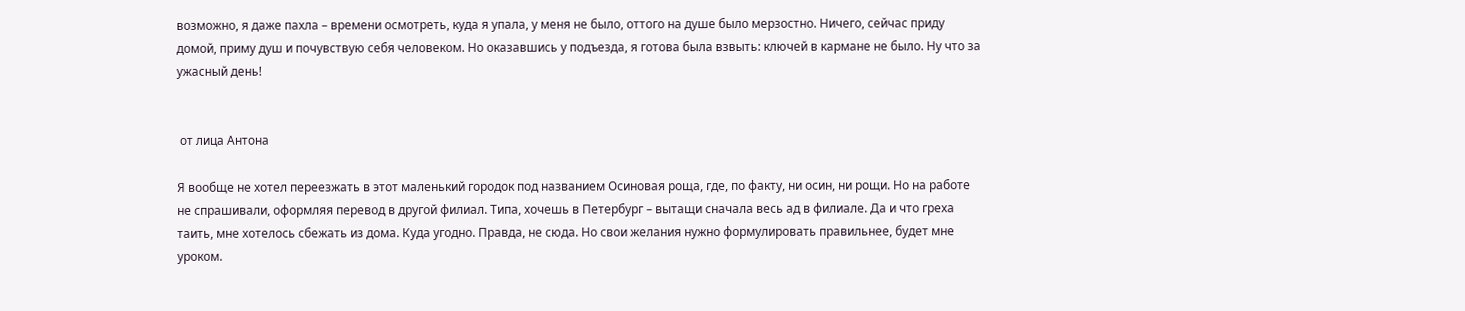возможно, я даже пахла – времени осмотреть, куда я упала, у меня не было, оттого на душе было мерзостно. Ничего, сейчас приду домой, приму душ и почувствую себя человеком. Но оказавшись у подъезда, я готова была взвыть: ключей в кармане не было. Ну что за ужасный день!


 от лица Антона

Я вообще не хотел переезжать в этот маленький городок под названием Осиновая роща, где, по факту, ни осин, ни рощи. Но на работе не спрашивали, оформляя перевод в другой филиал. Типа, хочешь в Петербург – вытащи сначала весь ад в филиале. Да и что греха таить, мне хотелось сбежать из дома. Куда угодно. Правда, не сюда. Но свои желания нужно формулировать правильнее, будет мне уроком.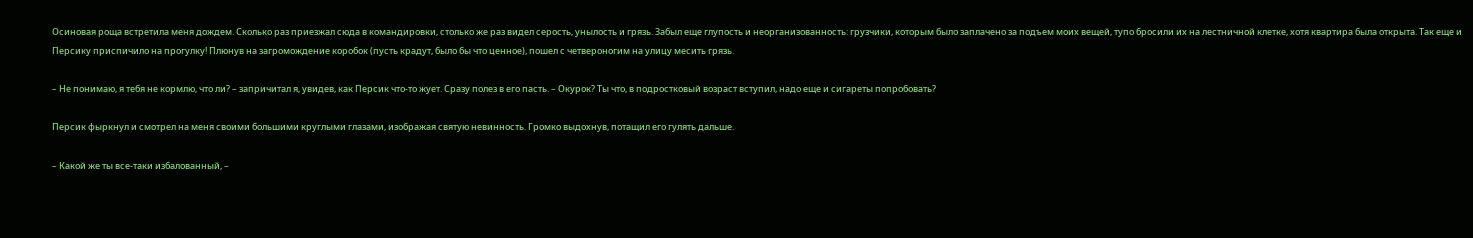Осиновая роща встретила меня дождем. Сколько раз приезжал сюда в командировки, столько же раз видел серость, унылость и грязь. Забыл еще глупость и неорганизованность: грузчики, которым было заплачено за подъем моих вещей, тупо бросили их на лестничной клетке, хотя квартира была открыта. Так еще и Персику приспичило на прогулку! Плюнув на загромождение коробок (пусть крадут, было бы что ценное), пошел с четвероногим на улицу месить грязь.

– Не понимаю, я тебя не кормлю, что ли? – запричитал я, увидев, как Персик что-то жует. Сразу полез в его пасть. – Окурок? Ты что, в подростковый возраст вступил, надо еще и сигареты попробовать?

Персик фыркнул и смотрел на меня своими большими круглыми глазами, изображая святую невинность. Громко выдохнув, потащил его гулять дальше.

– Какой же ты все-таки избалованный, –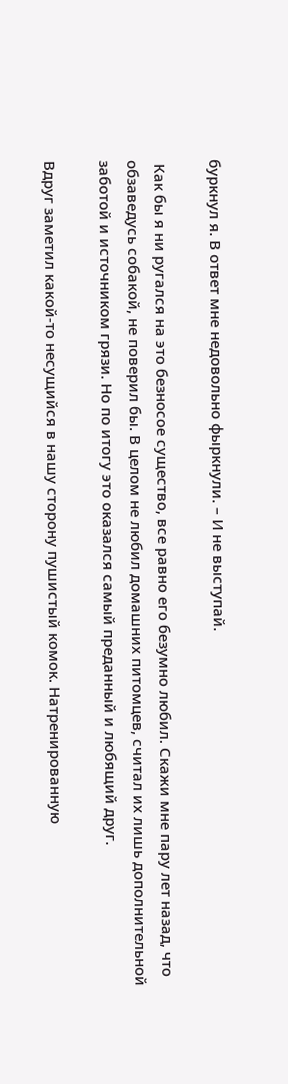буркнул я. В ответ мне недовольно фыркнули. – И не выступай.

 Как бы я ни ругался на это безносое существо, все равно его безумно любил. Скажи мне пару лет назад, что обзаведусь собакой, не поверил бы. В целом не любил домашних питомцев, считал их лишь дополнительной заботой и источником грязи. Но по итогу это оказался самый преданный и любящий друг.

Вдруг заметил какой-то несущийся в нашу сторону пушистый комок. Натренированную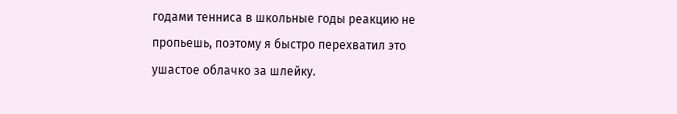годами тенниса в школьные годы реакцию не пропьешь, поэтому я быстро перехватил это ушастое облачко за шлейку.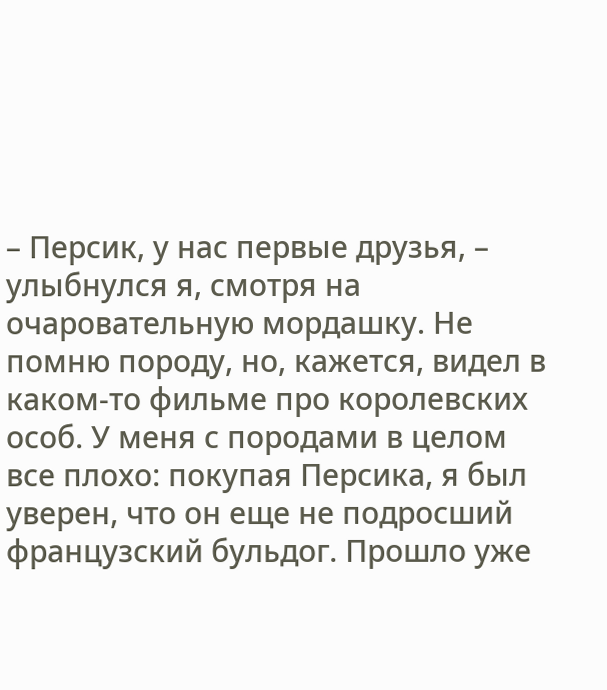– Персик, у нас первые друзья, – улыбнулся я, смотря на очаровательную мордашку. Не помню породу, но, кажется, видел в каком-то фильме про королевских особ. У меня с породами в целом все плохо: покупая Персика, я был уверен, что он еще не подросший французский бульдог. Прошло уже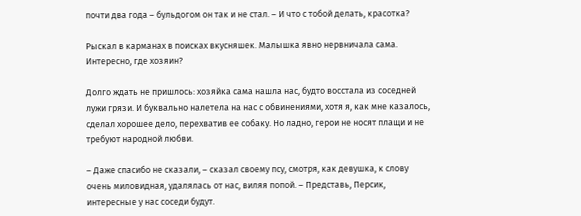почти два года – бульдогом он так и не стал. – И что с тобой делать, красотка?

Рыскал в карманах в поисках вкусняшек. Малышка явно нервничала сама. Интересно, где хозяин?

Долго ждать не пришлось: хозяйка сама нашла нас, будто восстала из соседней лужи грязи. И буквально налетела на нас с обвинениями, хотя я, как мне казалось, сделал хорошее дело, перехватив ее собаку. Но ладно, герои не носят плащи и не требуют народной любви.

– Даже спасибо не сказали, – сказал своему псу, смотря, как девушка, к слову очень миловидная, удалялась от нас, виляя попой. – Представь, Персик, интересные у нас соседи будут.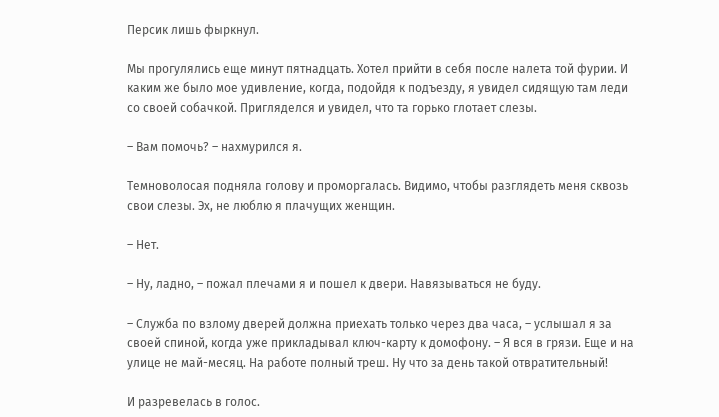Персик лишь фыркнул.

Мы прогулялись еще минут пятнадцать. Хотел прийти в себя после налета той фурии. И каким же было мое удивление, когда, подойдя к подъезду, я увидел сидящую там леди со своей собачкой. Пригляделся и увидел, что та горько глотает слезы.

– Вам помочь? – нахмурился я.

Темноволосая подняла голову и проморгалась. Видимо, чтобы разглядеть меня сквозь свои слезы. Эх, не люблю я плачущих женщин.

– Нет.

– Ну, ладно, – пожал плечами я и пошел к двери. Навязываться не буду.

– Служба по взлому дверей должна приехать только через два часа, – услышал я за своей спиной, когда уже прикладывал ключ-карту к домофону. – Я вся в грязи. Еще и на улице не май-месяц. На работе полный треш. Ну что за день такой отвратительный!

И разревелась в голос.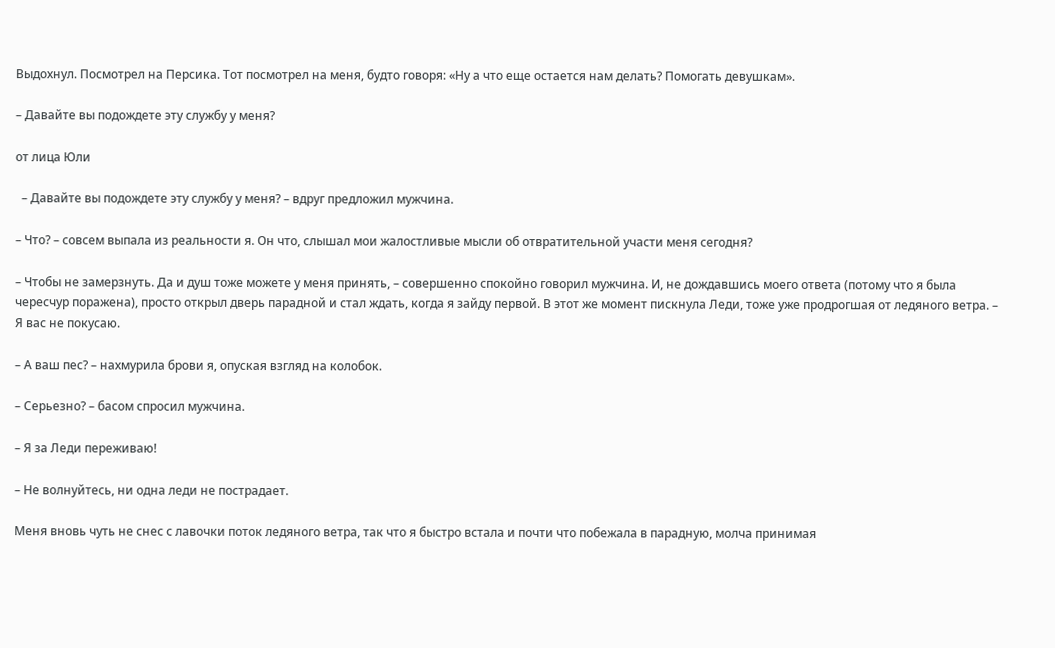Выдохнул. Посмотрел на Персика. Тот посмотрел на меня, будто говоря: «Ну а что еще остается нам делать? Помогать девушкам».

– Давайте вы подождете эту службу у меня?

от лица Юли

  – Давайте вы подождете эту службу у меня? – вдруг предложил мужчина.

– Что? – совсем выпала из реальности я. Он что, слышал мои жалостливые мысли об отвратительной участи меня сегодня?

– Чтобы не замерзнуть. Да и душ тоже можете у меня принять, – совершенно спокойно говорил мужчина. И, не дождавшись моего ответа (потому что я была чересчур поражена), просто открыл дверь парадной и стал ждать, когда я зайду первой. В этот же момент пискнула Леди, тоже уже продрогшая от ледяного ветра. – Я вас не покусаю.

– А ваш пес? – нахмурила брови я, опуская взгляд на колобок.

– Серьезно? – басом спросил мужчина.

– Я за Леди переживаю!

– Не волнуйтесь, ни одна леди не пострадает.

Меня вновь чуть не снес с лавочки поток ледяного ветра, так что я быстро встала и почти что побежала в парадную, молча принимая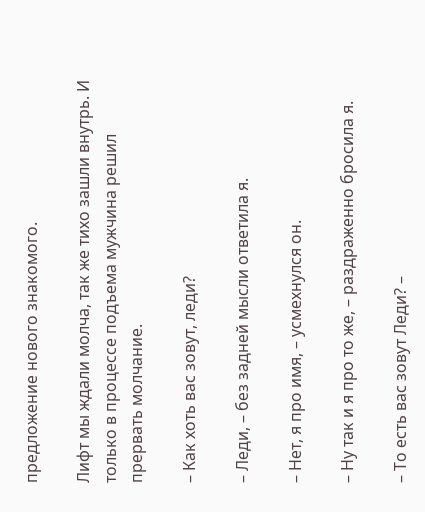предложение нового знакомого.

Лифт мы ждали молча, так же тихо зашли внутрь. И только в процессе подъема мужчина решил прервать молчание.

– Как хоть вас зовут, леди?

– Леди, – без задней мысли ответила я.

– Нет, я про имя, – усмехнулся он.

– Ну так и я про то же, – раздраженно бросила я.

– То есть вас зовут Леди? –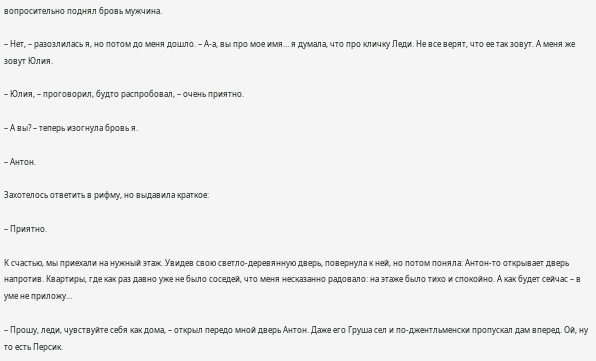вопросительно поднял бровь мужчина.

– Нет, – разозлилась я, но потом до меня дошло. – А-а, вы про мое имя… я думала, что про кличку Леди. Не все верят, что ее так зовут. А меня же зовут Юлия.

– Юлия, – проговорил, будто распробовал, – очень приятно.

– А вы? – теперь изогнула бровь я.

– Антон.

Захотелось ответить в рифму, но выдавила краткое:

– Приятно.

К счастью, мы приехали на нужный этаж. Увидев свою светло-деревянную дверь, повернула к ней, но потом поняла: Антон-то открывает дверь напротив. Квартиры, где как раз давно уже не было соседей, что меня несказанно радовало: на этаже было тихо и спокойно. А как будет сейчас – в уме не приложу…

– Прошу, леди, чувствуйте себя как дома, – открыл передо мной дверь Антон. Даже его Груша сел и по-джентльменски пропускал дам вперед. Ой, ну то есть Персик.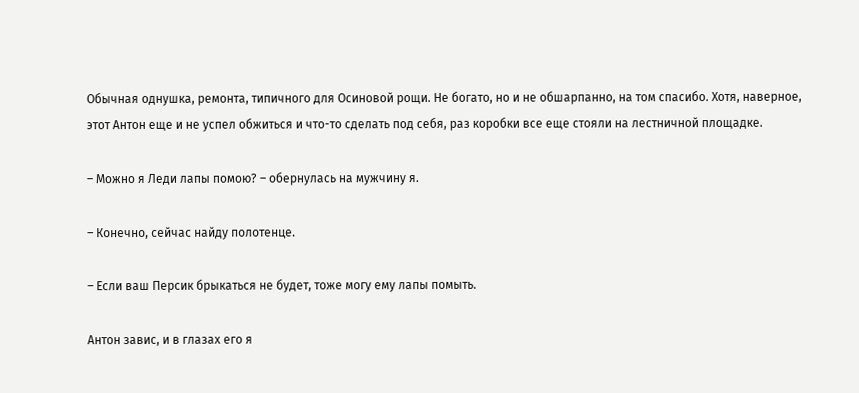Обычная однушка, ремонта, типичного для Осиновой рощи. Не богато, но и не обшарпанно, на том спасибо. Хотя, наверное, этот Антон еще и не успел обжиться и что-то сделать под себя, раз коробки все еще стояли на лестничной площадке.

– Можно я Леди лапы помою? – обернулась на мужчину я.

– Конечно, сейчас найду полотенце.

– Если ваш Персик брыкаться не будет, тоже могу ему лапы помыть.

Антон завис, и в глазах его я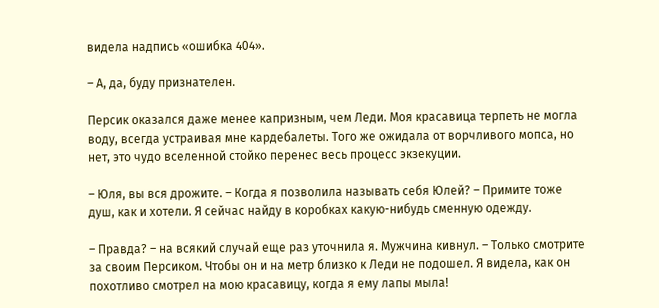видела надпись «ошибка 404».

– А, да, буду признателен.

Персик оказался даже менее капризным, чем Леди. Моя красавица терпеть не могла воду, всегда устраивая мне кардебалеты. Того же ожидала от ворчливого мопса, но нет, это чудо вселенной стойко перенес весь процесс экзекуции.

– Юля, вы вся дрожите. – Когда я позволила называть себя Юлей? – Примите тоже душ, как и хотели. Я сейчас найду в коробках какую-нибудь сменную одежду.

– Правда? – на всякий случай еще раз уточнила я. Мужчина кивнул. – Только смотрите за своим Персиком. Чтобы он и на метр близко к Леди не подошел. Я видела, как он похотливо смотрел на мою красавицу, когда я ему лапы мыла!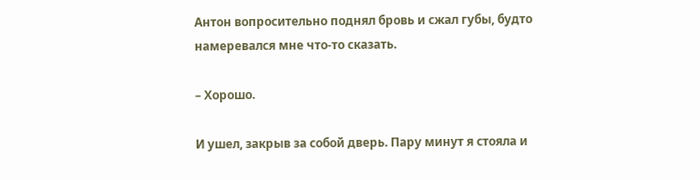Антон вопросительно поднял бровь и сжал губы, будто намеревался мне что-то сказать.

– Хорошо.

И ушел, закрыв за собой дверь. Пару минут я стояла и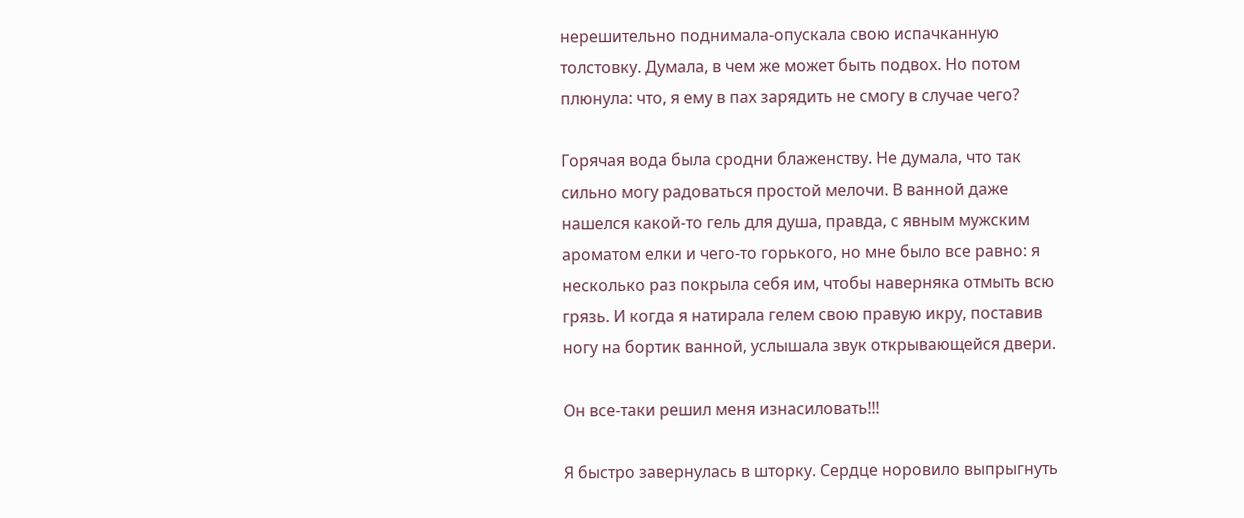нерешительно поднимала-опускала свою испачканную толстовку. Думала, в чем же может быть подвох. Но потом плюнула: что, я ему в пах зарядить не смогу в случае чего?

Горячая вода была сродни блаженству. Не думала, что так сильно могу радоваться простой мелочи. В ванной даже нашелся какой-то гель для душа, правда, с явным мужским ароматом елки и чего-то горького, но мне было все равно: я несколько раз покрыла себя им, чтобы наверняка отмыть всю грязь. И когда я натирала гелем свою правую икру, поставив ногу на бортик ванной, услышала звук открывающейся двери.

Он все-таки решил меня изнасиловать!!!

Я быстро завернулась в шторку. Сердце норовило выпрыгнуть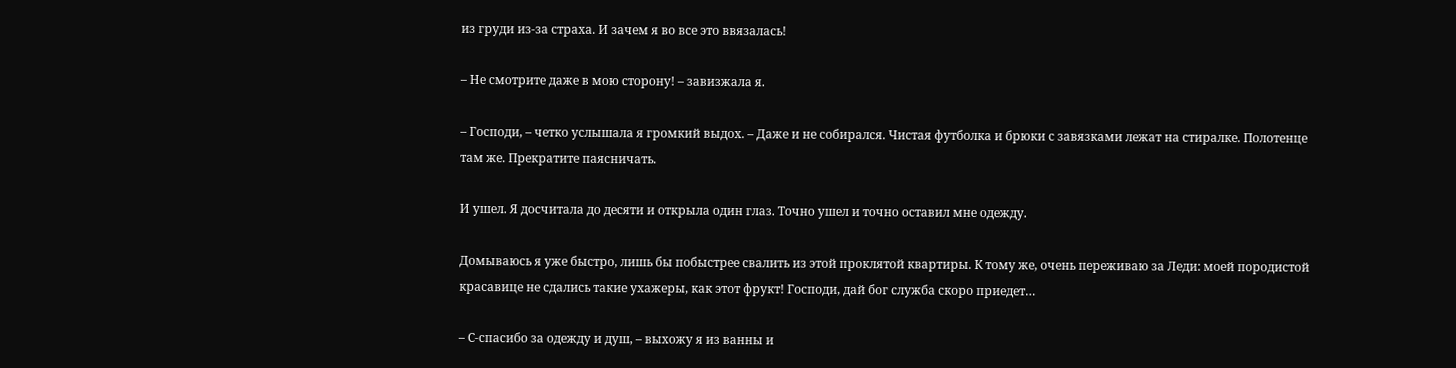из груди из-за страха. И зачем я во все это ввязалась!

– Не смотрите даже в мою сторону! – завизжала я.

– Господи, – четко услышала я громкий выдох. – Даже и не собирался. Чистая футболка и брюки с завязками лежат на стиралке. Полотенце там же. Прекратите паясничать.

И ушел. Я досчитала до десяти и открыла один глаз. Точно ушел и точно оставил мне одежду.

Домываюсь я уже быстро, лишь бы побыстрее свалить из этой проклятой квартиры. К тому же, очень переживаю за Леди: моей породистой красавице не сдались такие ухажеры, как этот фрукт! Господи, дай бог служба скоро приедет…

– С-спасибо за одежду и душ, – выхожу я из ванны и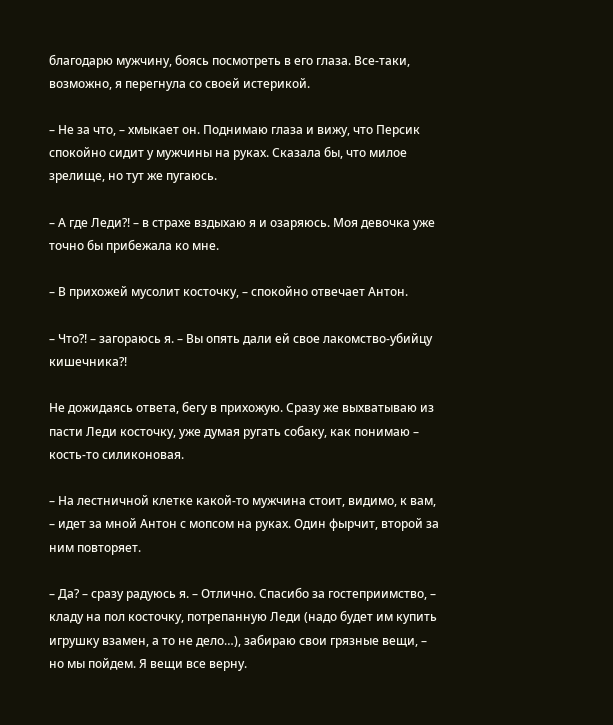благодарю мужчину, боясь посмотреть в его глаза. Все-таки, возможно, я перегнула со своей истерикой.

– Не за что, – хмыкает он. Поднимаю глаза и вижу, что Персик спокойно сидит у мужчины на руках. Сказала бы, что милое зрелище, но тут же пугаюсь.

– А где Леди?! – в страхе вздыхаю я и озаряюсь. Моя девочка уже точно бы прибежала ко мне.

– В прихожей мусолит косточку, – спокойно отвечает Антон.

– Что?! – загораюсь я. – Вы опять дали ей свое лакомство-убийцу кишечника?!

Не дожидаясь ответа, бегу в прихожую. Сразу же выхватываю из пасти Леди косточку, уже думая ругать собаку, как понимаю – кость-то силиконовая.

– На лестничной клетке какой-то мужчина стоит, видимо, к вам, – идет за мной Антон с мопсом на руках. Один фырчит, второй за ним повторяет.

– Да? – сразу радуюсь я. – Отлично. Спасибо за гостеприимство, – кладу на пол косточку, потрепанную Леди (надо будет им купить игрушку взамен, а то не дело…), забираю свои грязные вещи, – но мы пойдем. Я вещи все верну.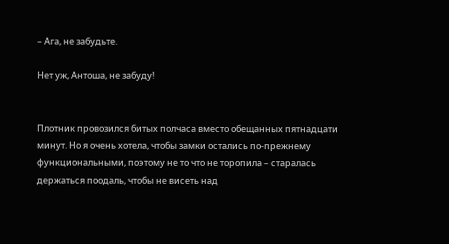– Ага, не забудьте.

Нет уж, Антоша, не забуду!


Плотник провозился битых полчаса вместо обещанных пятнадцати минут. Но я очень хотела, чтобы замки остались по-прежнему функциональными, поэтому не то что не торопила – старалась держаться поодаль, чтобы не висеть над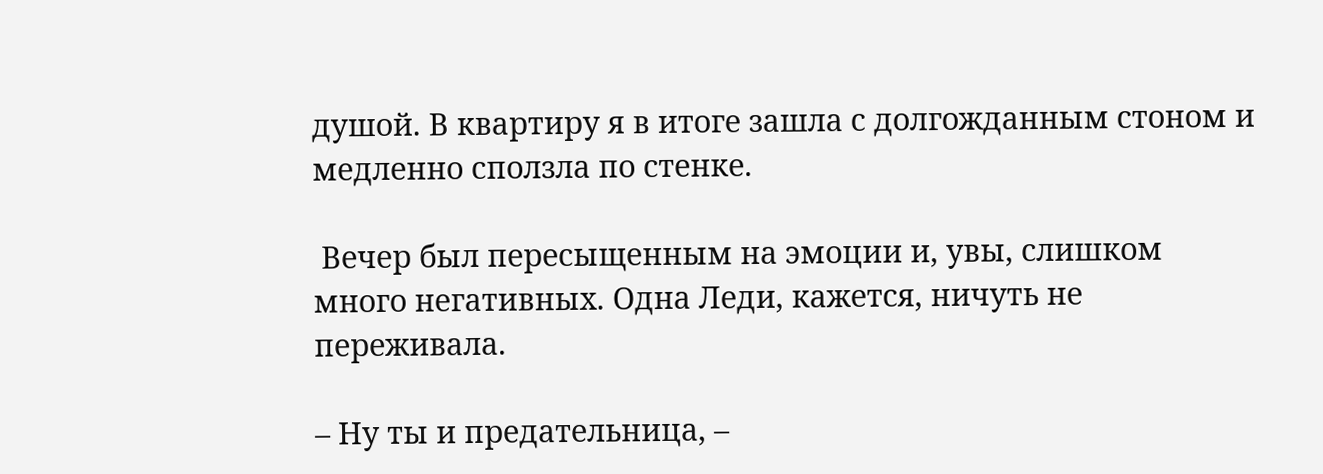душой. В квартиру я в итоге зашла с долгожданным стоном и медленно сползла по стенке.

 Вечер был пересыщенным на эмоции и, увы, слишком много негативных. Одна Леди, кажется, ничуть не переживала.

– Ну ты и предательница, –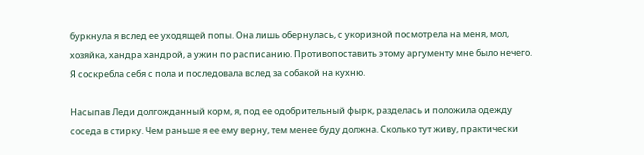буркнула я вслед ее уходящей попы. Она лишь обернулась, с укоризной посмотрела на меня, мол, хозяйка, хандра хандрой, а ужин по расписанию. Противопоставить этому аргументу мне было нечего. Я соскребла себя с пола и последовала вслед за собакой на кухню.

Насыпав Леди долгожданный корм, я, под ее одобрительный фырк, разделась и положила одежду соседа в стирку. Чем раньше я ее ему верну, тем менее буду должна. Сколько тут живу, практически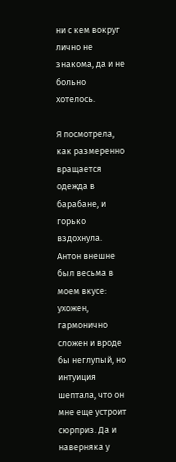ни с кем вокруг лично не знакома, да и не больно хотелось.

Я посмотрела, как размеренно вращается одежда в барабане, и горько вздохнула. Антон внешне был весьма в моем вкусе: ухожен, гармонично сложен и вроде бы неглупый, но интуиция шептала, что он мне еще устроит сюрприз. Да и наверняка у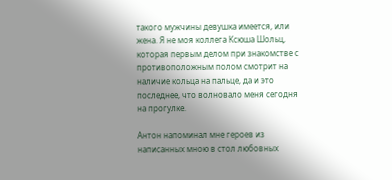такого мужчины девушка имеется, или жена. Я не моя коллега Ксюша Шольц, которая первым делом при знакомстве с противоположным полом смотрит на наличие кольца на пальце, да и это последнее, что волновало меня сегодня на прогулке.

Антон напоминал мне героев из написанных мною в стол любовных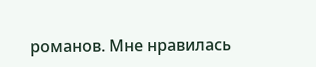романов. Мне нравилась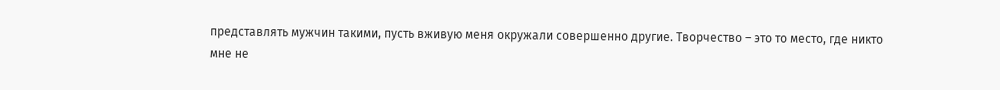представлять мужчин такими, пусть вживую меня окружали совершенно другие. Творчество – это то место, где никто мне не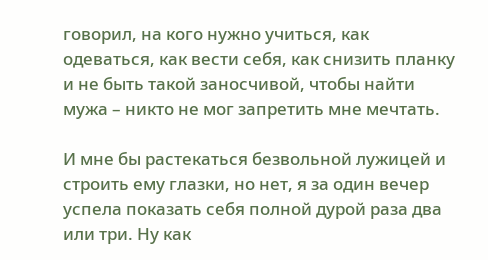говорил, на кого нужно учиться, как одеваться, как вести себя, как снизить планку и не быть такой заносчивой, чтобы найти мужа – никто не мог запретить мне мечтать.

И мне бы растекаться безвольной лужицей и строить ему глазки, но нет, я за один вечер успела показать себя полной дурой раза два или три. Ну как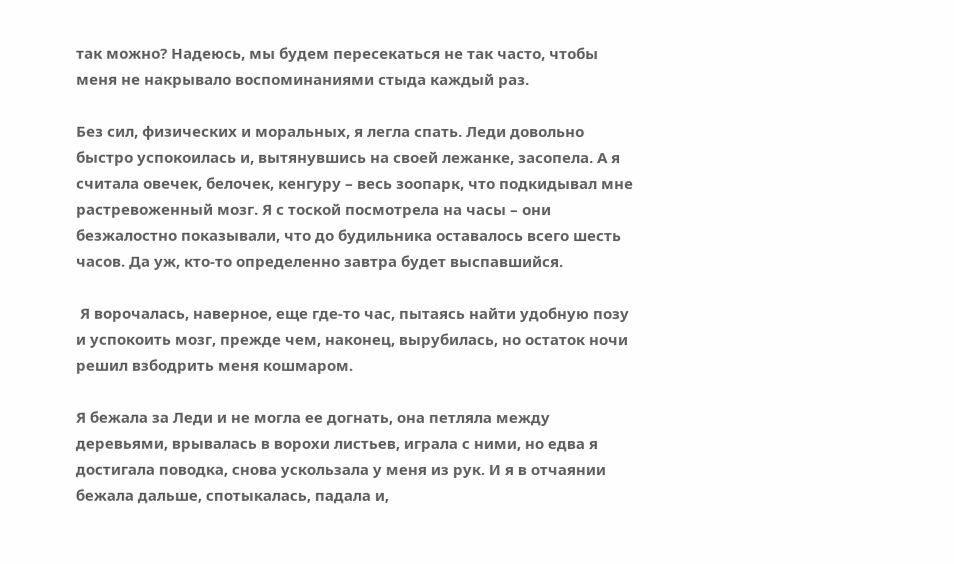так можно? Надеюсь, мы будем пересекаться не так часто, чтобы меня не накрывало воспоминаниями стыда каждый раз.

Без сил, физических и моральных, я легла спать. Леди довольно быстро успокоилась и, вытянувшись на своей лежанке, засопела. А я считала овечек, белочек, кенгуру – весь зоопарк, что подкидывал мне растревоженный мозг. Я с тоской посмотрела на часы – они безжалостно показывали, что до будильника оставалось всего шесть часов. Да уж, кто-то определенно завтра будет выспавшийся.

 Я ворочалась, наверное, еще где-то час, пытаясь найти удобную позу и успокоить мозг, прежде чем, наконец, вырубилась, но остаток ночи решил взбодрить меня кошмаром.

Я бежала за Леди и не могла ее догнать, она петляла между деревьями, врывалась в ворохи листьев, играла с ними, но едва я достигала поводка, снова ускользала у меня из рук. И я в отчаянии бежала дальше, спотыкалась, падала и,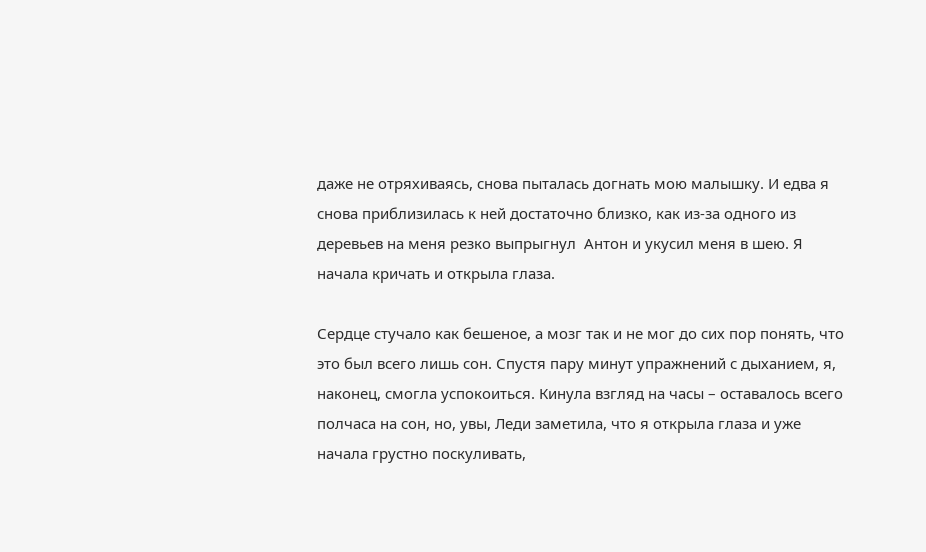даже не отряхиваясь, снова пыталась догнать мою малышку. И едва я снова приблизилась к ней достаточно близко, как из-за одного из деревьев на меня резко выпрыгнул  Антон и укусил меня в шею. Я начала кричать и открыла глаза.

Сердце стучало как бешеное, а мозг так и не мог до сих пор понять, что это был всего лишь сон. Спустя пару минут упражнений с дыханием, я, наконец, смогла успокоиться. Кинула взгляд на часы – оставалось всего полчаса на сон, но, увы, Леди заметила, что я открыла глаза и уже начала грустно поскуливать,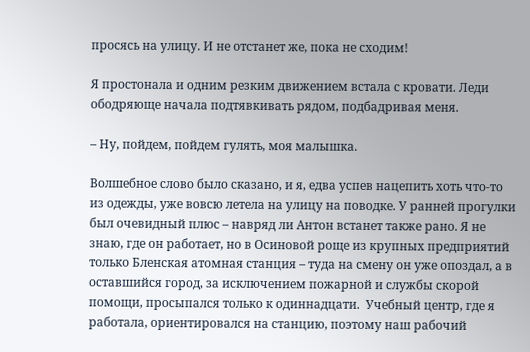просясь на улицу. И не отстанет же, пока не сходим!

Я простонала и одним резким движением встала с кровати. Леди ободряюще начала подтявкивать рядом, подбадривая меня.

– Ну, пойдем, пойдем гулять, моя малышка.

Волшебное слово было сказано, и я, едва успев нацепить хоть что-то из одежды, уже вовсю летела на улицу на поводке. У ранней прогулки был очевидный плюс – навряд ли Антон встанет также рано. Я не знаю, где он работает, но в Осиновой роще из крупных предприятий только Бленская атомная станция – туда на смену он уже опоздал, а в оставшийся город, за исключением пожарной и службы скорой помощи, просыпался только к одиннадцати.  Учебный центр, где я работала, ориентировался на станцию, поэтому наш рабочий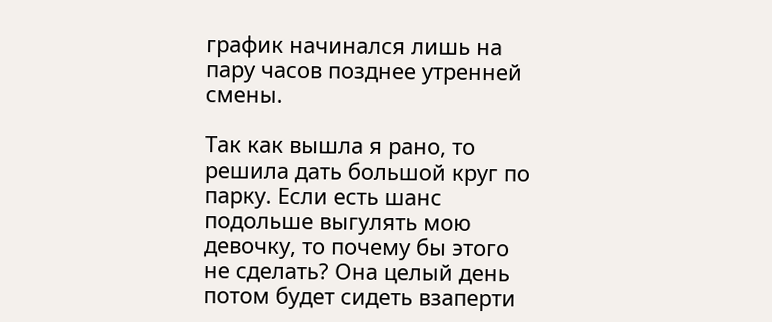график начинался лишь на пару часов позднее утренней смены.

Так как вышла я рано, то решила дать большой круг по парку. Если есть шанс подольше выгулять мою девочку, то почему бы этого не сделать? Она целый день потом будет сидеть взаперти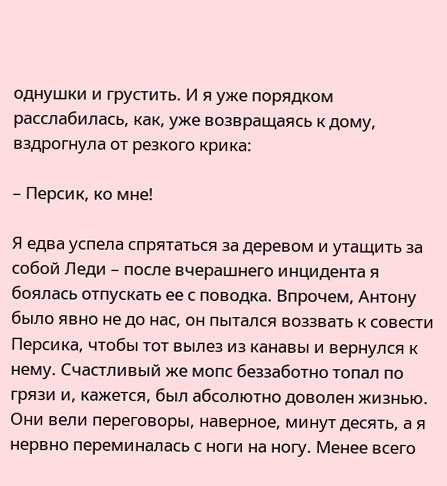однушки и грустить. И я уже порядком расслабилась, как, уже возвращаясь к дому, вздрогнула от резкого крика:

– Персик, ко мне!

Я едва успела спрятаться за деревом и утащить за собой Леди – после вчерашнего инцидента я боялась отпускать ее с поводка. Впрочем, Антону было явно не до нас, он пытался воззвать к совести Персика, чтобы тот вылез из канавы и вернулся к нему. Счастливый же мопс беззаботно топал по грязи и, кажется, был абсолютно доволен жизнью. Они вели переговоры, наверное, минут десять, а я нервно переминалась с ноги на ногу. Менее всего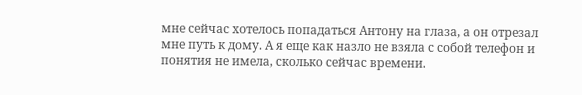мне сейчас хотелось попадаться Антону на глаза, а он отрезал мне путь к дому. А я еще как назло не взяла с собой телефон и понятия не имела, сколько сейчас времени.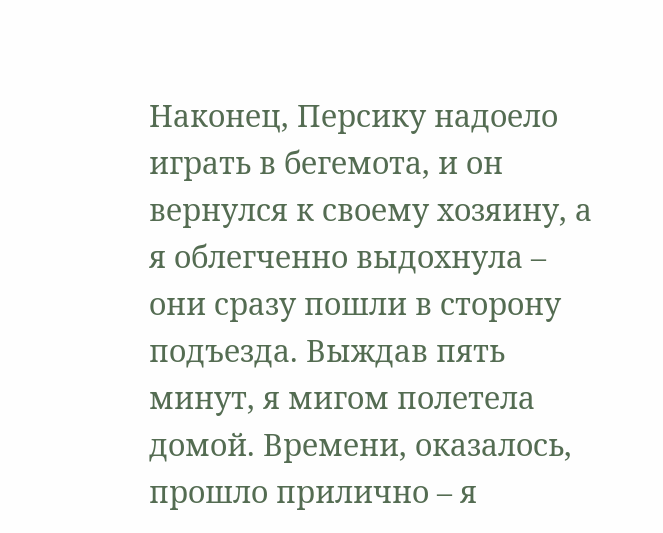Наконец, Персику надоело играть в бегемота, и он вернулся к своему хозяину, а я облегченно выдохнула – они сразу пошли в сторону подъезда. Выждав пять минут, я мигом полетела домой. Времени, оказалось, прошло прилично – я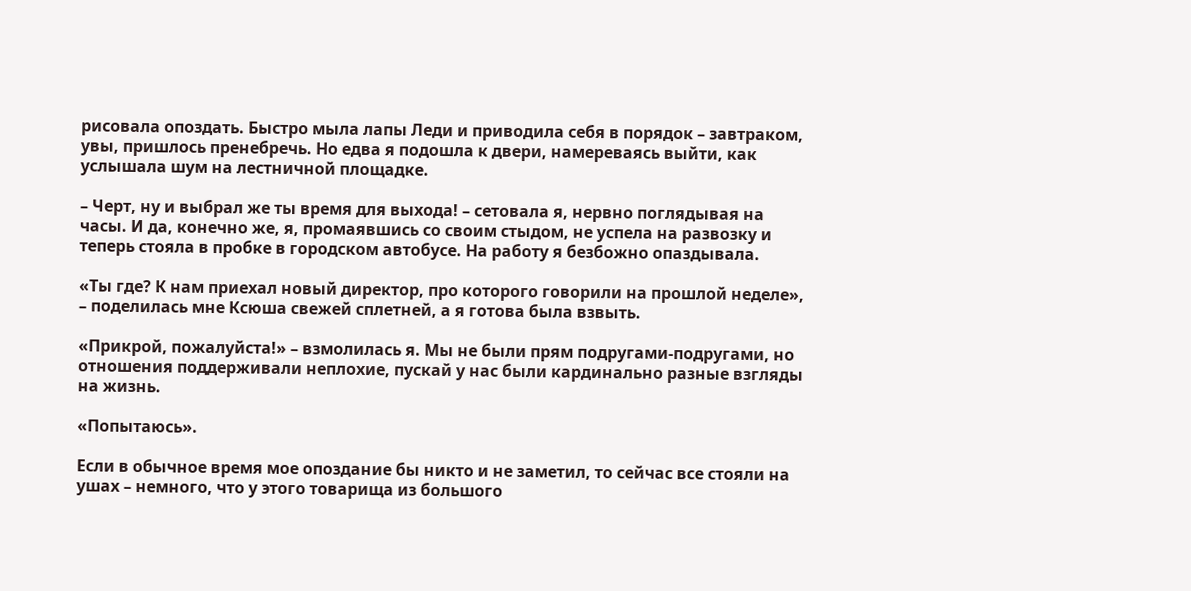рисовала опоздать. Быстро мыла лапы Леди и приводила себя в порядок – завтраком, увы, пришлось пренебречь. Но едва я подошла к двери, намереваясь выйти, как услышала шум на лестничной площадке.

– Черт, ну и выбрал же ты время для выхода! – сетовала я, нервно поглядывая на часы. И да, конечно же, я, промаявшись со своим стыдом, не успела на развозку и теперь стояла в пробке в городском автобусе. На работу я безбожно опаздывала.

«Ты где? К нам приехал новый директор, про которого говорили на прошлой неделе», – поделилась мне Ксюша свежей сплетней, а я готова была взвыть.

«Прикрой, пожалуйста!» – взмолилась я. Мы не были прям подругами-подругами, но отношения поддерживали неплохие, пускай у нас были кардинально разные взгляды на жизнь.

«Попытаюсь».

Если в обычное время мое опоздание бы никто и не заметил, то сейчас все стояли на ушах – немного, что у этого товарища из большого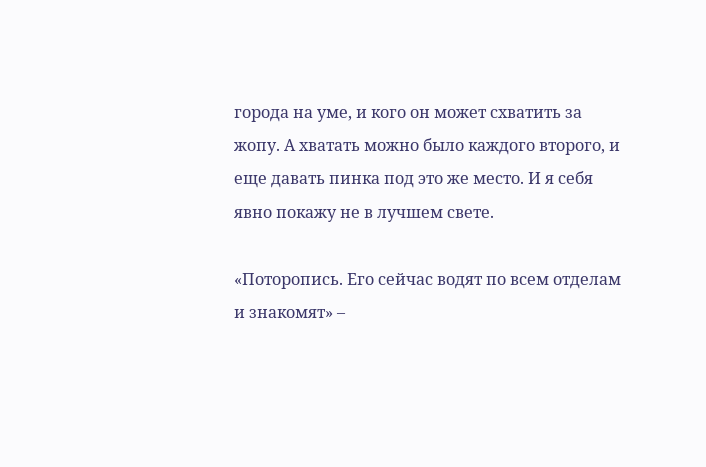города на уме, и кого он может схватить за жопу. А хватать можно было каждого второго, и еще давать пинка под это же место. И я себя явно покажу не в лучшем свете.

«Поторопись. Его сейчас водят по всем отделам и знакомят» –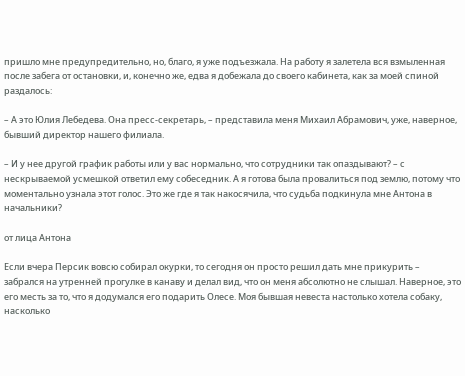пришло мне предупредительно, но, благо, я уже подъезжала. На работу я залетела вся взмыленная после забега от остановки, и, конечно же, едва я добежала до своего кабинета, как за моей спиной раздалось:

– А это Юлия Лебедева. Она пресс-секретарь, – представила меня Михаил Абрамович, уже, наверное, бывший директор нашего филиала.

– И у нее другой график работы или у вас нормально, что сотрудники так опаздывают? – с нескрываемой усмешкой ответил ему собеседник. А я готова была провалиться под землю, потому что моментально узнала этот голос. Это же где я так накосячила, что судьба подкинула мне Антона в начальники?

от лица Антона

Если вчера Персик вовсю собирал окурки, то сегодня он просто решил дать мне прикурить – забрался на утренней прогулке в канаву и делал вид, что он меня абсолютно не слышал. Наверное, это его месть за то, что я додумался его подарить Олесе. Моя бывшая невеста настолько хотела собаку, насколько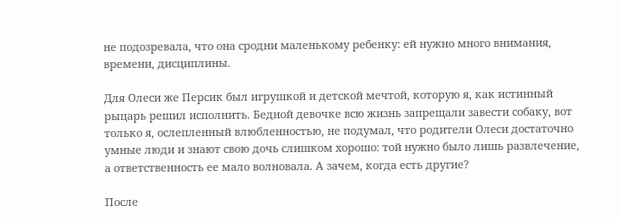не подозревала, что она сродни маленькому ребенку: ей нужно много внимания, времени, дисциплины.

Для Олеси же Персик был игрушкой и детской мечтой, которую я, как истинный рыцарь решил исполнить. Бедной девочке всю жизнь запрещали завести собаку, вот только я, ослепленный влюбленностью, не подумал, что родители Олеси достаточно умные люди и знают свою дочь слишком хорошо: той нужно было лишь развлечение, а ответственность ее мало волновала. А зачем, когда есть другие?

После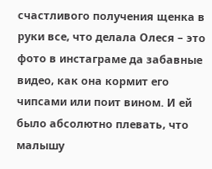счастливого получения щенка в руки все, что делала Олеся – это фото в инстаграме да забавные видео, как она кормит его чипсами или поит вином. И ей было абсолютно плевать, что малышу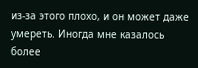из-за этого плохо, и он может даже умереть. Иногда мне казалось более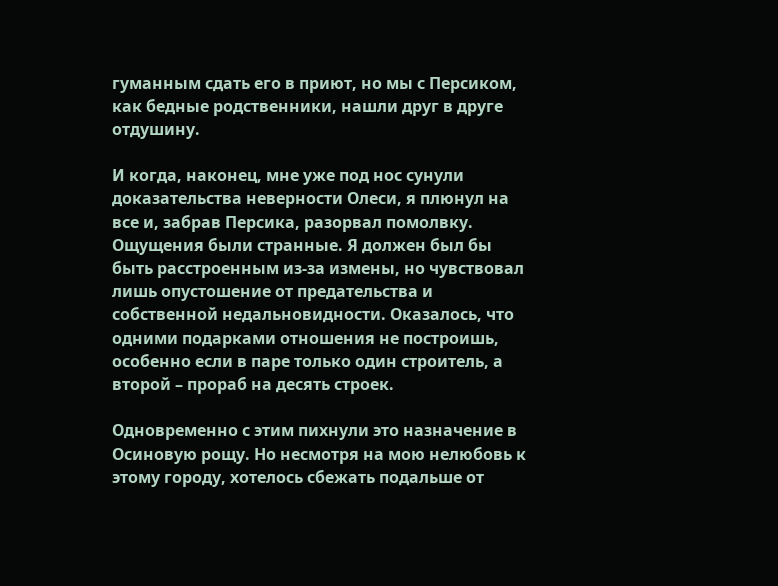гуманным сдать его в приют, но мы с Персиком, как бедные родственники, нашли друг в друге отдушину.

И когда, наконец, мне уже под нос сунули доказательства неверности Олеси, я плюнул на все и, забрав Персика, разорвал помолвку. Ощущения были странные. Я должен был бы быть расстроенным из-за измены, но чувствовал лишь опустошение от предательства и собственной недальновидности. Оказалось, что одними подарками отношения не построишь, особенно если в паре только один строитель, а второй – прораб на десять строек.

Одновременно с этим пихнули это назначение в Осиновую рощу. Но несмотря на мою нелюбовь к этому городу, хотелось сбежать подальше от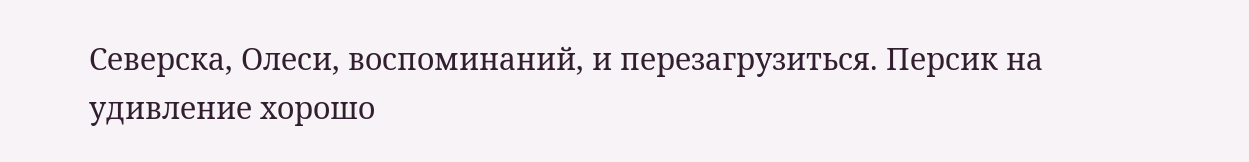Северска, Олеси, воспоминаний, и перезагрузиться. Персик на удивление хорошо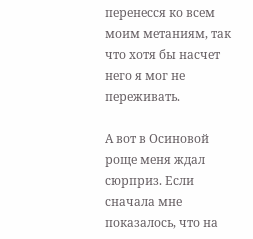перенесся ко всем моим метаниям, так что хотя бы насчет него я мог не переживать.

А вот в Осиновой роще меня ждал сюрприз. Если сначала мне показалось, что на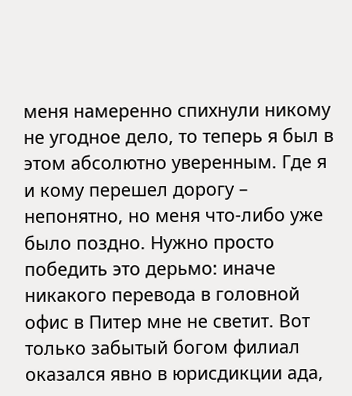меня намеренно спихнули никому не угодное дело, то теперь я был в этом абсолютно уверенным. Где я и кому перешел дорогу – непонятно, но меня что-либо уже было поздно. Нужно просто победить это дерьмо: иначе никакого перевода в головной офис в Питер мне не светит. Вот только забытый богом филиал оказался явно в юрисдикции ада,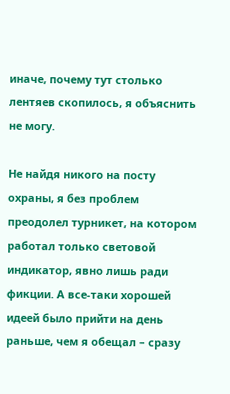иначе, почему тут столько лентяев скопилось, я объяснить не могу.

Не найдя никого на посту охраны, я без проблем преодолел турникет, на котором работал только световой индикатор, явно лишь ради фикции. А все-таки хорошей идеей было прийти на день раньше, чем я обещал – сразу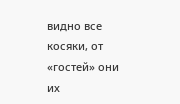видно все косяки, от «гостей» они их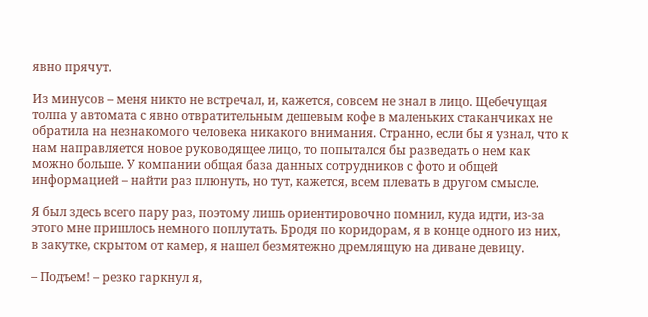явно прячут.

Из минусов – меня никто не встречал, и, кажется, совсем не знал в лицо. Щебечущая толпа у автомата с явно отвратительным дешевым кофе в маленьких стаканчиках не обратила на незнакомого человека никакого внимания. Странно, если бы я узнал, что к нам направляется новое руководящее лицо, то попытался бы разведать о нем как можно больше. У компании общая база данных сотрудников с фото и общей информацией – найти раз плюнуть, но тут, кажется, всем плевать в другом смысле.

Я был здесь всего пару раз, поэтому лишь ориентировочно помнил, куда идти, из-за этого мне пришлось немного поплутать. Бродя по коридорам, я в конце одного из них, в закутке, скрытом от камер, я нашел безмятежно дремлящую на диване девицу.

– Подъем! – резко гаркнул я,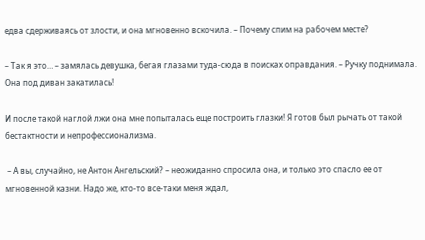едва сдерживаясь от злости, и она мгновенно вскочила. – Почему спим на рабочем месте?

– Так я это… – замялась девушка, бегая глазами туда-сюда в поисках оправдания. – Ручку поднимала. Она под диван закатилась!

И после такой наглой лжи она мне попыталась еще построить глазки! Я готов был рычать от такой бестактности и непрофессионализма.

 – А вы, случайно, не Антон Ангельский? – неожиданно спросила она, и только это спасло ее от мгновенной казни. Надо же, кто-то все-таки меня ждал,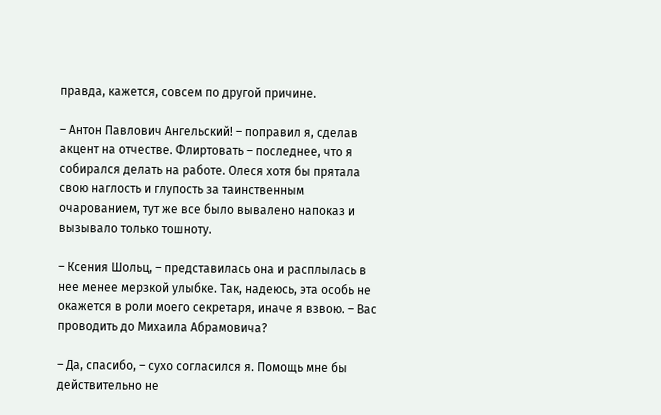правда, кажется, совсем по другой причине.

– Антон Павлович Ангельский! – поправил я, сделав акцент на отчестве. Флиртовать – последнее, что я собирался делать на работе. Олеся хотя бы прятала свою наглость и глупость за таинственным очарованием, тут же все было вывалено напоказ и вызывало только тошноту.

– Ксения Шольц, – представилась она и расплылась в нее менее мерзкой улыбке. Так, надеюсь, эта особь не окажется в роли моего секретаря, иначе я взвою. – Вас проводить до Михаила Абрамовича?

– Да, спасибо, – сухо согласился я. Помощь мне бы действительно не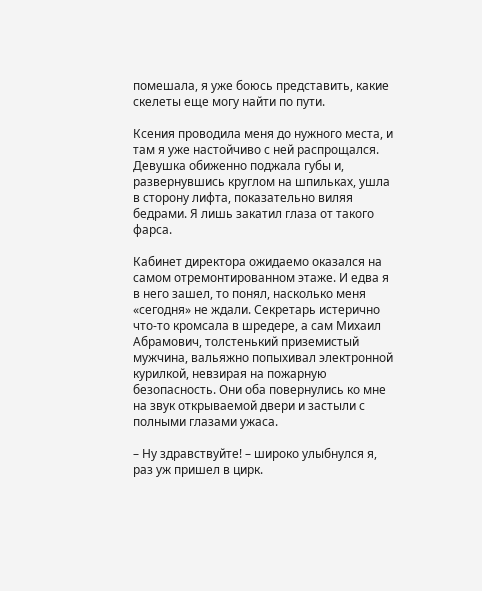помешала, я уже боюсь представить, какие скелеты еще могу найти по пути.

Ксения проводила меня до нужного места, и там я уже настойчиво с ней распрощался. Девушка обиженно поджала губы и, развернувшись круглом на шпильках, ушла в сторону лифта, показательно виляя бедрами. Я лишь закатил глаза от такого фарса.

Кабинет директора ожидаемо оказался на самом отремонтированном этаже. И едва я в него зашел, то понял, насколько меня «сегодня» не ждали. Секретарь истерично что-то кромсала в шредере, а сам Михаил Абрамович, толстенький приземистый мужчина, вальяжно попыхивал электронной курилкой, невзирая на пожарную безопасность. Они оба повернулись ко мне на звук открываемой двери и застыли с полными глазами ужаса.

– Ну здравствуйте! – широко улыбнулся я, раз уж пришел в цирк.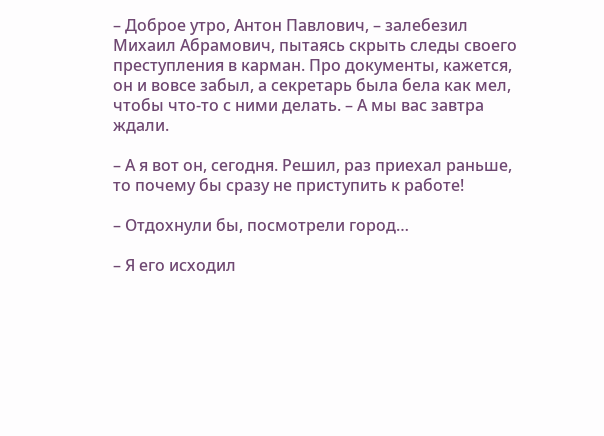– Доброе утро, Антон Павлович, – залебезил Михаил Абрамович, пытаясь скрыть следы своего преступления в карман. Про документы, кажется, он и вовсе забыл, а секретарь была бела как мел, чтобы что-то с ними делать. – А мы вас завтра ждали.

– А я вот он, сегодня. Решил, раз приехал раньше, то почему бы сразу не приступить к работе!

– Отдохнули бы, посмотрели город…

– Я его исходил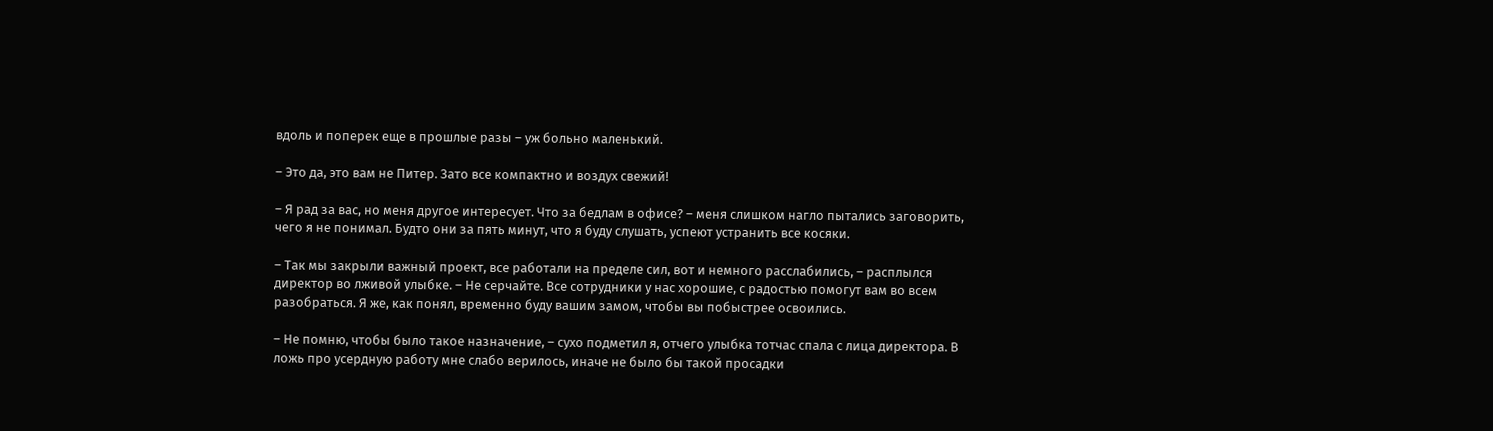вдоль и поперек еще в прошлые разы – уж больно маленький.

– Это да, это вам не Питер. Зато все компактно и воздух свежий!

– Я рад за вас, но меня другое интересует. Что за бедлам в офисе? – меня слишком нагло пытались заговорить, чего я не понимал. Будто они за пять минут, что я буду слушать, успеют устранить все косяки.

– Так мы закрыли важный проект, все работали на пределе сил, вот и немного расслабились, – расплылся директор во лживой улыбке. – Не серчайте. Все сотрудники у нас хорошие, с радостью помогут вам во всем разобраться. Я же, как понял, временно буду вашим замом, чтобы вы побыстрее освоились.

– Не помню, чтобы было такое назначение, – сухо подметил я, отчего улыбка тотчас спала с лица директора. В ложь про усердную работу мне слабо верилось, иначе не было бы такой просадки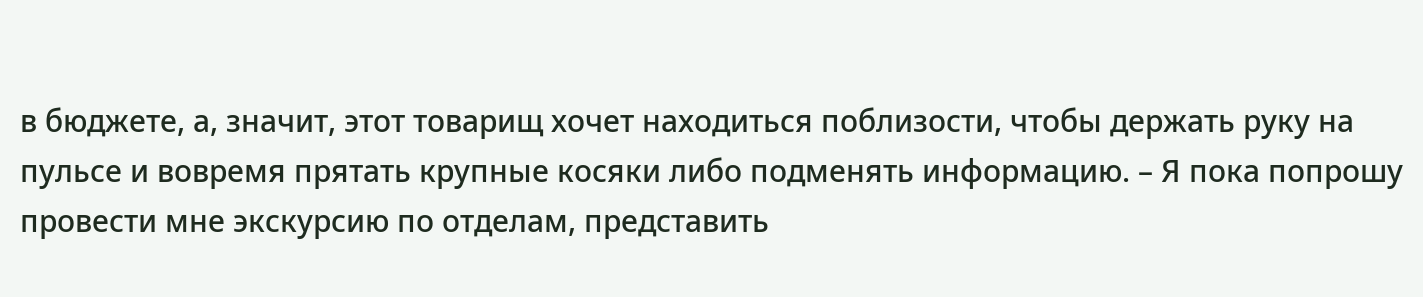в бюджете, а, значит, этот товарищ хочет находиться поблизости, чтобы держать руку на пульсе и вовремя прятать крупные косяки либо подменять информацию. – Я пока попрошу провести мне экскурсию по отделам, представить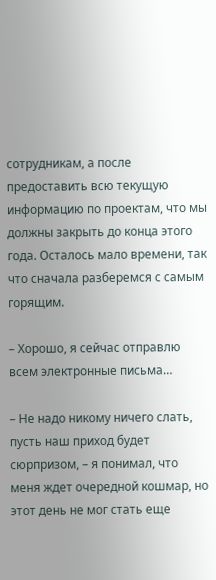сотрудникам, а после предоставить всю текущую информацию по проектам, что мы должны закрыть до конца этого года. Осталось мало времени, так что сначала разберемся с самым горящим.

– Хорошо, я сейчас отправлю всем электронные письма…

– Не надо никому ничего слать, пусть наш приход будет сюрпризом, – я понимал, что меня ждет очередной кошмар, но этот день не мог стать еще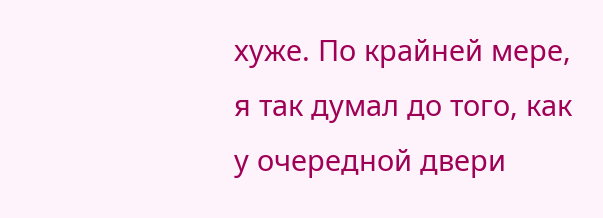хуже. По крайней мере, я так думал до того, как у очередной двери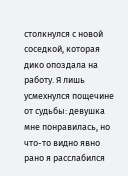столкнулся с новой соседкой, которая дико опоздала на работу. Я лишь усмехнулся пощечине от судьбы: девушка мне понравилась, но что-то видно явно рано я расслабился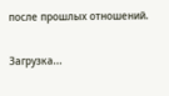после прошлых отношений.

Загрузка...